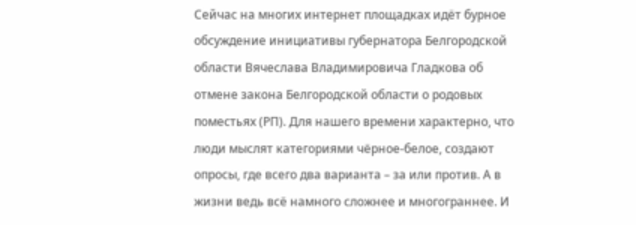Сейчас на многих интернет площадках идёт бурное обсуждение инициативы губернатора Белгородской области Вячеслава Владимировича Гладкова об отмене закона Белгородской области о родовых поместьях (РП). Для нашего времени характерно, что люди мыслят категориями чёрное-белое, создают опросы, где всего два варианта – за или против. А в жизни ведь всё намного сложнее и многограннее. И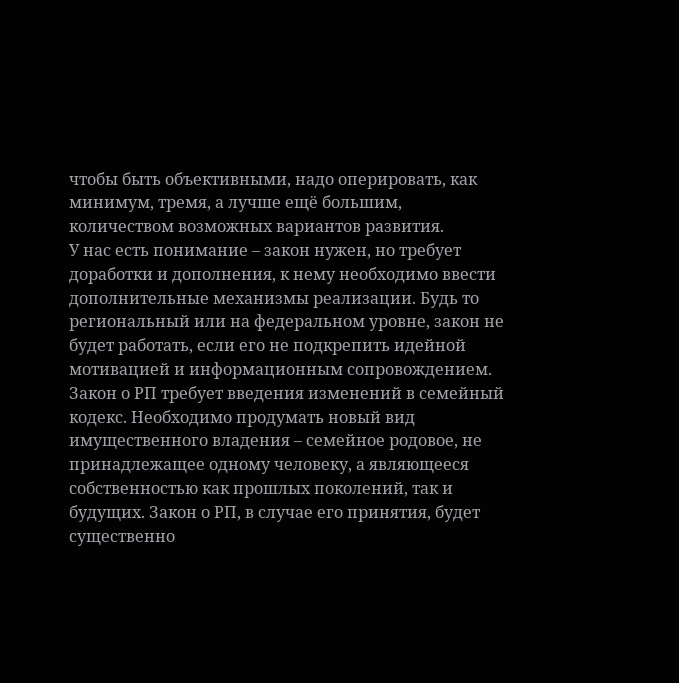чтобы быть объективными, надо оперировать, как минимум, тремя, а лучше ещё большим, количеством возможных вариантов развития.
У нас есть понимание – закон нужен, но требует доработки и дополнения, к нему необходимо ввести дополнительные механизмы реализации. Будь то региональный или на федеральном уровне, закон не будет работать, если его не подкрепить идейной мотивацией и информационным сопровождением. Закон о РП требует введения изменений в семейный кодекс. Необходимо продумать новый вид имущественного владения – семейное родовое, не принадлежащее одному человеку, а являющееся собственностью как прошлых поколений, так и будущих. Закон о РП, в случае его принятия, будет существенно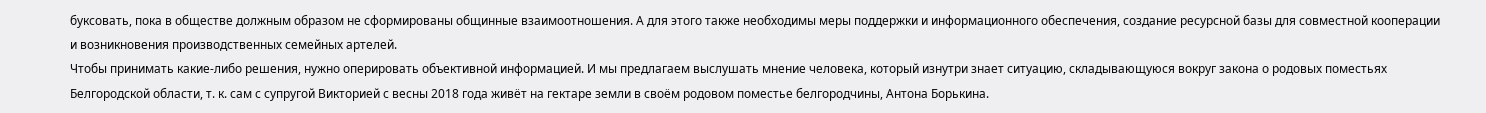буксовать, пока в обществе должным образом не сформированы общинные взаимоотношения. А для этого также необходимы меры поддержки и информационного обеспечения, создание ресурсной базы для совместной кооперации и возникновения производственных семейных артелей.
Чтобы принимать какие-либо решения, нужно оперировать объективной информацией. И мы предлагаем выслушать мнение человека, который изнутри знает ситуацию, складывающуюся вокруг закона о родовых поместьях Белгородской области, т. к. сам с супругой Викторией с весны 2018 года живёт на гектаре земли в своём родовом поместье белгородчины, Антона Борькина.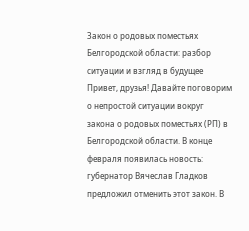Закон о родовых поместьях Белгородской области: разбор ситуации и взгляд в будущее
Привет, друзья! Давайте поговорим о непростой ситуации вокруг закона о родовых поместьях (РП) в Белгородской области. В конце февраля появилась новость: губернатор Вячеслав Гладков предложил отменить этот закон. В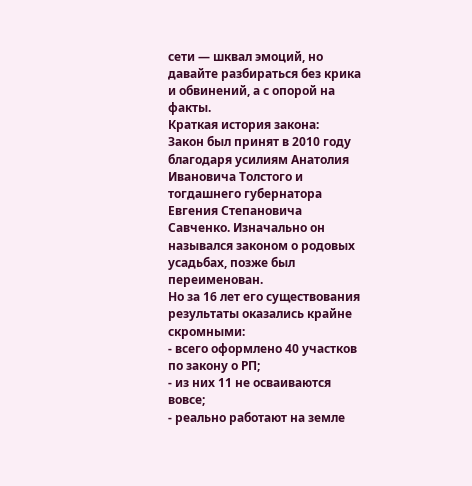сети — шквал эмоций, но давайте разбираться без крика и обвинений, а с опорой на факты.
Краткая история закона:
Закон был принят в 2010 году благодаря усилиям Анатолия Ивановича Толстого и тогдашнего губернатора Евгения Степановича Савченко. Изначально он назывался законом о родовых усадьбах, позже был переименован.
Но за 16 лет его существования результаты оказались крайне скромными:
- всего оформлено 40 участков по закону о РП;
- из них 11 не осваиваются вовсе;
- реально работают на земле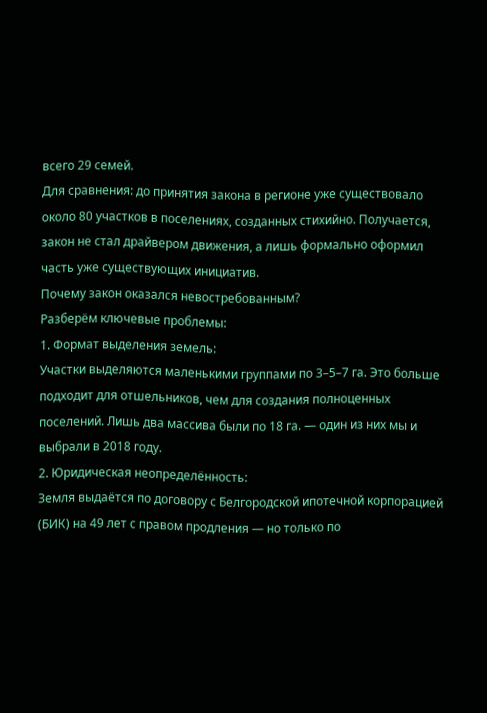всего 29 семей.
Для сравнения: до принятия закона в регионе уже существовало около 80 участков в поселениях, созданных стихийно. Получается, закон не стал драйвером движения, а лишь формально оформил часть уже существующих инициатив.
Почему закон оказался невостребованным?
Разберём ключевые проблемы:
1. Формат выделения земель:
Участки выделяются маленькими группами по 3–5–7 га. Это больше подходит для отшельников, чем для создания полноценных поселений. Лишь два массива были по 18 га. — один из них мы и выбрали в 2018 году.
2. Юридическая неопределённость:
Земля выдаётся по договору с Белгородской ипотечной корпорацией (БИК) на 49 лет с правом продления — но только по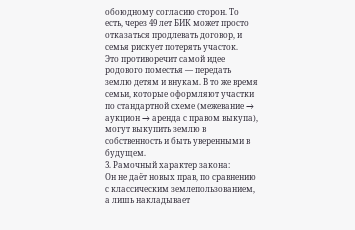обоюдному согласию сторон. То есть, через 49 лет БИК может просто отказаться продлевать договор, и семья рискует потерять участок.
Это противоречит самой идее родового поместья — передать землю детям и внукам. В то же время семьи, которые оформляют участки по стандартной схеме (межевание → аукцион → аренда с правом выкупа), могут выкупить землю в собственность и быть уверенными в будущем.
3. Рамочный характер закона:
Он не даёт новых прав, по сравнению с классическим землепользованием, а лишь накладывает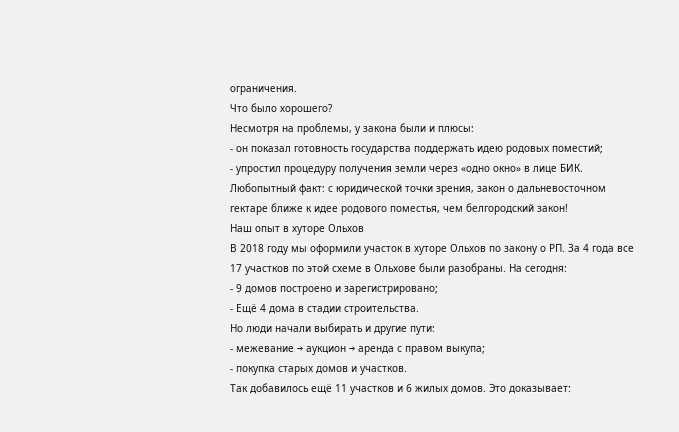ограничения.
Что было хорошего?
Несмотря на проблемы, у закона были и плюсы:
- он показал готовность государства поддержать идею родовых поместий;
- упростил процедуру получения земли через «одно окно» в лице БИК.
Любопытный факт: с юридической точки зрения, закон о дальневосточном гектаре ближе к идее родового поместья, чем белгородский закон!
Наш опыт в хуторе Ольхов
В 2018 году мы оформили участок в хуторе Ольхов по закону о РП. За 4 года все 17 участков по этой схеме в Ольхове были разобраны. На сегодня:
- 9 домов построено и зарегистрировано;
- Ещё 4 дома в стадии строительства.
Но люди начали выбирать и другие пути:
- межевание → аукцион → аренда с правом выкупа;
- покупка старых домов и участков.
Так добавилось ещё 11 участков и 6 жилых домов. Это доказывает: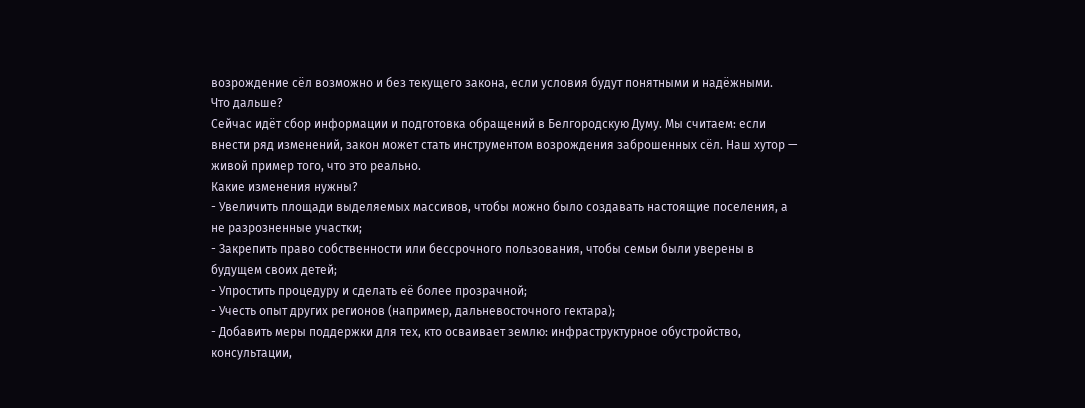возрождение сёл возможно и без текущего закона, если условия будут понятными и надёжными.
Что дальше?
Сейчас идёт сбор информации и подготовка обращений в Белгородскую Думу. Мы считаем: если внести ряд изменений, закон может стать инструментом возрождения заброшенных сёл. Наш хутор — живой пример того, что это реально.
Какие изменения нужны?
- Увеличить площади выделяемых массивов, чтобы можно было создавать настоящие поселения, а не разрозненные участки;
- Закрепить право собственности или бессрочного пользования, чтобы семьи были уверены в будущем своих детей;
- Упростить процедуру и сделать её более прозрачной;
- Учесть опыт других регионов (например, дальневосточного гектара);
- Добавить меры поддержки для тех, кто осваивает землю: инфраструктурное обустройство, консультации,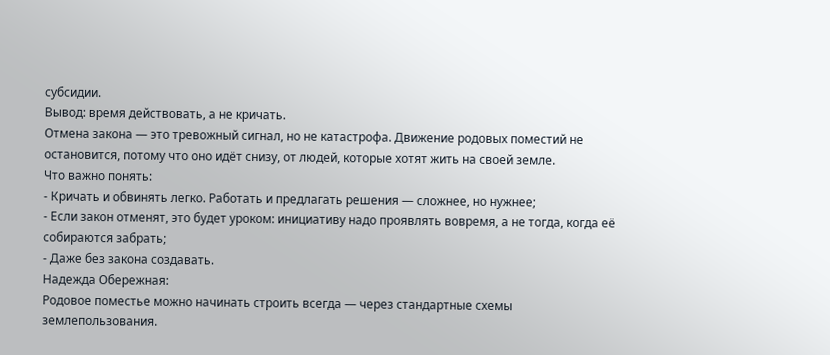субсидии.
Вывод: время действовать, а не кричать.
Отмена закона — это тревожный сигнал, но не катастрофа. Движение родовых поместий не остановится, потому что оно идёт снизу, от людей, которые хотят жить на своей земле.
Что важно понять:
- Кричать и обвинять легко. Работать и предлагать решения — сложнее, но нужнее;
- Если закон отменят, это будет уроком: инициативу надо проявлять вовремя, а не тогда, когда её собираются забрать;
- Даже без закона создавать.
Надежда Обережная:
Родовое поместье можно начинать строить всегда — через стандартные схемы землепользования.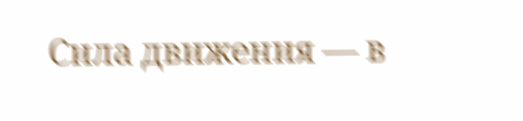Сила движения — в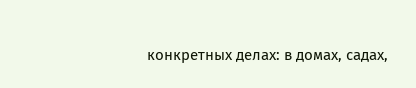конкретных делах: в домах, садах,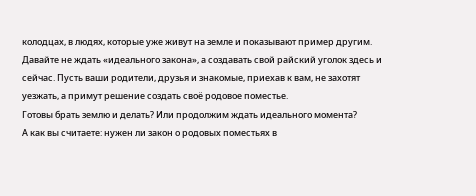колодцах, в людях, которые уже живут на земле и показывают пример другим.
Давайте не ждать «идеального закона», а создавать свой райский уголок здесь и сейчас. Пусть ваши родители, друзья и знакомые, приехав к вам, не захотят уезжать, а примут решение создать своё родовое поместье.
Готовы брать землю и делать? Или продолжим ждать идеального момента?
А как вы считаете: нужен ли закон о родовых поместьях в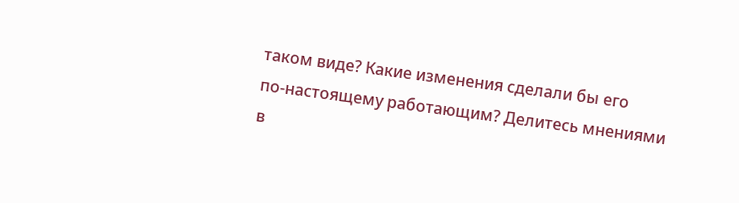таком виде? Какие изменения сделали бы его по‑настоящему работающим? Делитесь мнениями в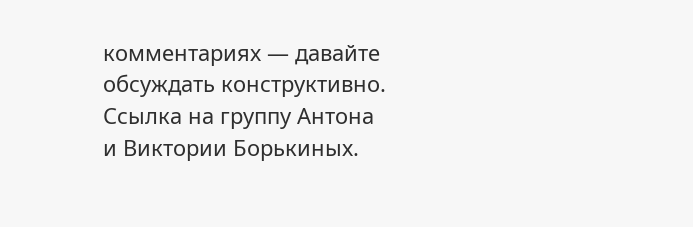комментариях — давайте обсуждать конструктивно.
Ссылка на группу Антона и Виктории Борькиных.